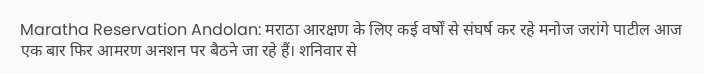Maratha Reservation Andolan: मराठा आरक्षण के लिए कई वर्षों से संघर्ष कर रहे मनोज जरांगे पाटील आज एक बार फिर आमरण अनशन पर बैठने जा रहे हैं। शनिवार से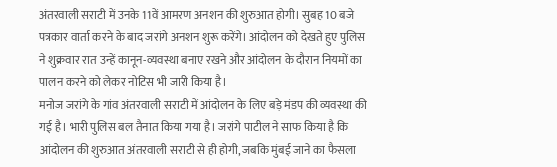अंतरवाली सराटी में उनके 11वें आमरण अनशन की शुरुआत होगी। सुबह 10 बजे पत्रकार वार्ता करने के बाद जरांगे अनशन शुरू करेंगे। आंदोलन को देखते हुए पुलिस ने शुक्रवार रात उन्हें कानून-व्यवस्था बनाए रखने और आंदोलन के दौरान नियमों का पालन करने को लेकर नोटिस भी जारी किया है।
मनोज जरांगे के गांव अंतरवाली सराटी में आंदोलन के लिए बड़े मंडप की व्यवस्था की गई है। भारी पुलिस बल तैनात किया गया है। जरांगे पाटील ने साफ किया है कि आंदोलन की शुरुआत अंतरवाली सराटी से ही होगी, जबकि मुंबई जाने का फैसला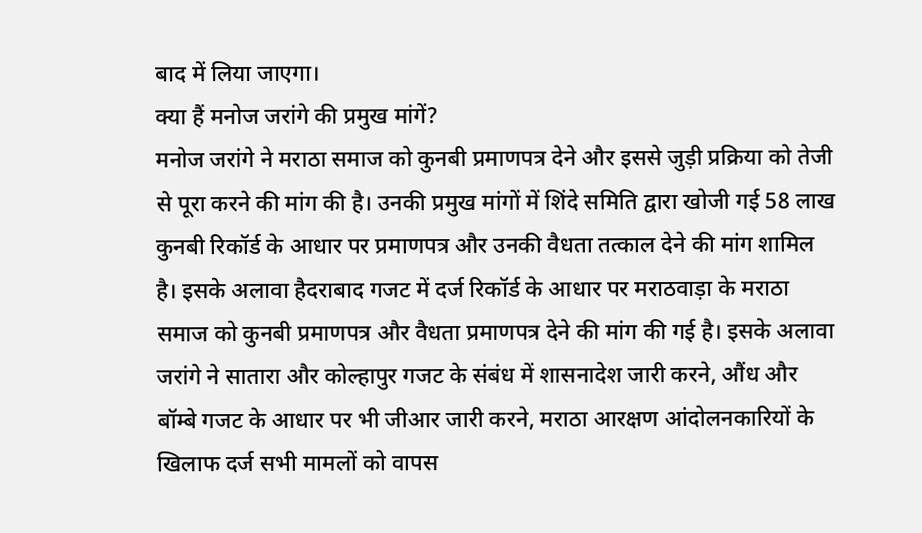बाद में लिया जाएगा।
क्या हैं मनोज जरांगे की प्रमुख मांगें?
मनोज जरांगे ने मराठा समाज को कुनबी प्रमाणपत्र देने और इससे जुड़ी प्रक्रिया को तेजी से पूरा करने की मांग की है। उनकी प्रमुख मांगों में शिंदे समिति द्वारा खोजी गई 58 लाख कुनबी रिकॉर्ड के आधार पर प्रमाणपत्र और उनकी वैधता तत्काल देने की मांग शामिल है। इसके अलावा हैदराबाद गजट में दर्ज रिकॉर्ड के आधार पर मराठवाड़ा के मराठा समाज को कुनबी प्रमाणपत्र और वैधता प्रमाणपत्र देने की मांग की गई है। इसके अलावा जरांगे ने सातारा और कोल्हापुर गजट के संबंध में शासनादेश जारी करने, औंध और बॉम्बे गजट के आधार पर भी जीआर जारी करने, मराठा आरक्षण आंदोलनकारियों के खिलाफ दर्ज सभी मामलों को वापस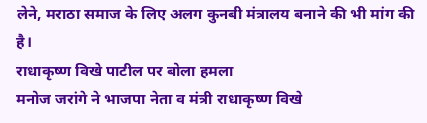लेने, मराठा समाज के लिए अलग कुनबी मंत्रालय बनाने की भी मांग की है।
राधाकृष्ण विखे पाटील पर बोला हमला
मनोज जरांगे ने भाजपा नेता व मंत्री राधाकृष्ण विखे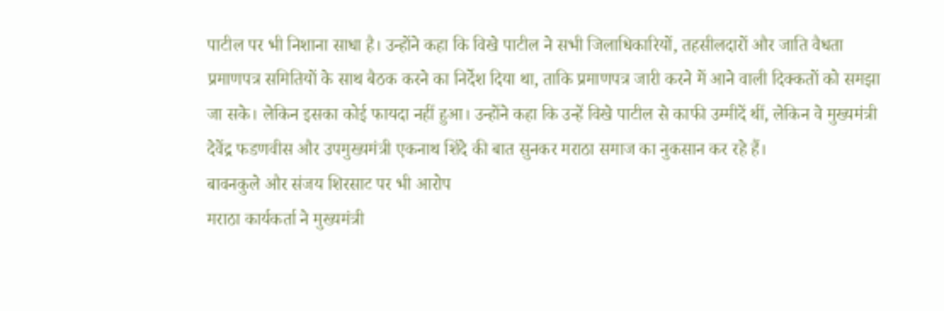पाटील पर भी निशाना साधा है। उन्होंने कहा कि विखे पाटील ने सभी जिलाधिकारियों, तहसीलदारों और जाति वैधता प्रमाणपत्र समितियों के साथ बैठक करने का निर्देश दिया था, ताकि प्रमाणपत्र जारी करने में आने वाली दिक्कतों को समझा जा सके। लेकिन इसका कोई फायदा नहीं हुआ। उन्होंने कहा कि उन्हें विखे पाटील से काफी उम्मीदें थीं, लेकिन वे मुख्यमंत्री देवेंद्र फडणवीस और उपमुख्यमंत्री एकनाथ शिंदे की बात सुनकर मराठा समाज का नुकसान कर रहे हैं।
बावनकुले और संजय शिरसाट पर भी आरोप
मराठा कार्यकर्ता ने मुख्यमंत्री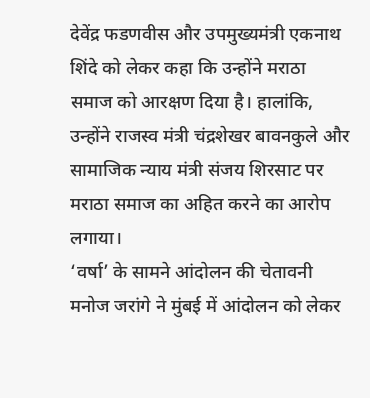देवेंद्र फडणवीस और उपमुख्यमंत्री एकनाथ शिंदे को लेकर कहा कि उन्होंने मराठा समाज को आरक्षण दिया है। हालांकि, उन्होंने राजस्व मंत्री चंद्रशेखर बावनकुले और सामाजिक न्याय मंत्री संजय शिरसाट पर मराठा समाज का अहित करने का आरोप लगाया।
‘वर्षा’ के सामने आंदोलन की चेतावनी
मनोज जरांगे ने मुंबई में आंदोलन को लेकर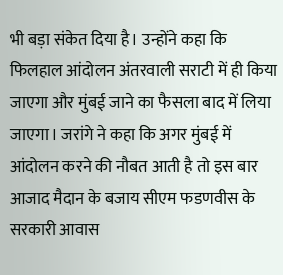भी बड़ा संकेत दिया है। उन्होंने कहा कि फिलहाल आंदोलन अंतरवाली सराटी में ही किया जाएगा और मुंबई जाने का फैसला बाद में लिया जाएगा। जरांगे ने कहा कि अगर मुंबई में आंदोलन करने की नौबत आती है तो इस बार आजाद मैदान के बजाय सीएम फडणवीस के सरकारी आवास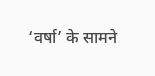‘वर्षा’ के सामने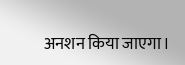अनशन किया जाएगा।